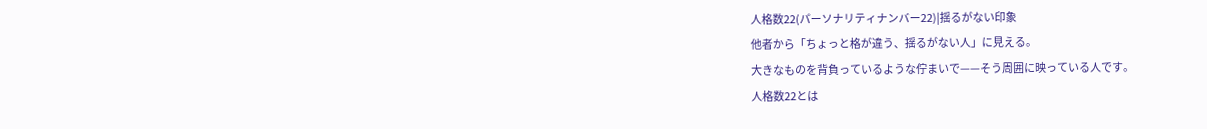人格数22(パーソナリティナンバー22)|揺るがない印象
他者から「ちょっと格が違う、揺るがない人」に見える。
大きなものを背負っているような佇まいで——そう周囲に映っている人です。
人格数22とは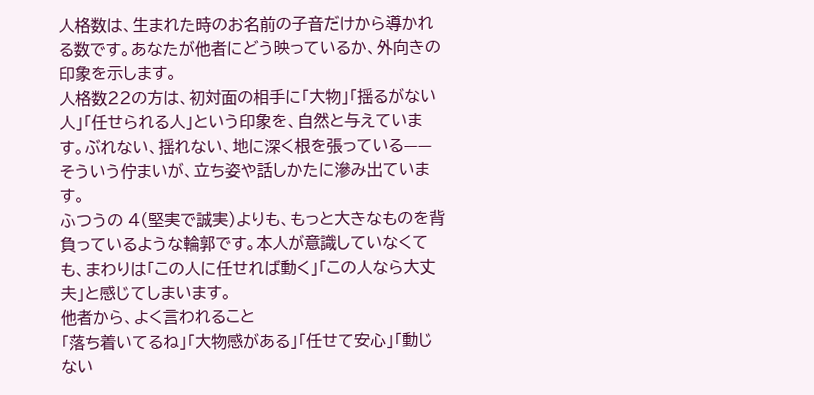人格数は、生まれた時のお名前の子音だけから導かれる数です。あなたが他者にどう映っているか、外向きの印象を示します。
人格数22の方は、初対面の相手に「大物」「揺るがない人」「任せられる人」という印象を、自然と与えています。ぶれない、揺れない、地に深く根を張っている——そういう佇まいが、立ち姿や話しかたに滲み出ています。
ふつうの 4(堅実で誠実)よりも、もっと大きなものを背負っているような輪郭です。本人が意識していなくても、まわりは「この人に任せれば動く」「この人なら大丈夫」と感じてしまいます。
他者から、よく言われること
「落ち着いてるね」「大物感がある」「任せて安心」「動じない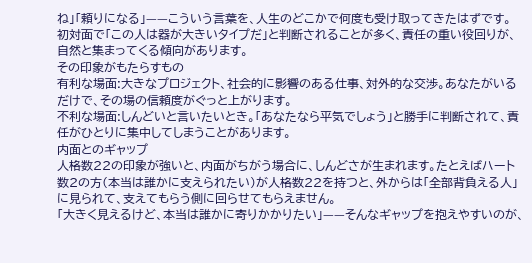ね」「頼りになる」——こういう言葉を、人生のどこかで何度も受け取ってきたはずです。
初対面で「この人は器が大きいタイプだ」と判断されることが多く、責任の重い役回りが、自然と集まってくる傾向があります。
その印象がもたらすもの
有利な場面:大きなプロジェクト、社会的に影響のある仕事、対外的な交渉。あなたがいるだけで、その場の信頼度がぐっと上がります。
不利な場面:しんどいと言いたいとき。「あなたなら平気でしょう」と勝手に判断されて、責任がひとりに集中してしまうことがあります。
内面とのギャップ
人格数22の印象が強いと、内面がちがう場合に、しんどさが生まれます。たとえばハート数2の方(本当は誰かに支えられたい)が人格数22を持つと、外からは「全部背負える人」に見られて、支えてもらう側に回らせてもらえません。
「大きく見えるけど、本当は誰かに寄りかかりたい」——そんなギャップを抱えやすいのが、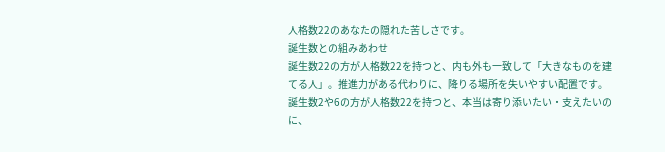人格数22のあなたの隠れた苦しさです。
誕生数との組みあわせ
誕生数22の方が人格数22を持つと、内も外も一致して「大きなものを建てる人」。推進力がある代わりに、降りる場所を失いやすい配置です。
誕生数2や6の方が人格数22を持つと、本当は寄り添いたい・支えたいのに、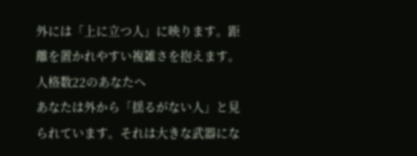外には「上に立つ人」に映ります。距離を置かれやすい複雑さを抱えます。
人格数22のあなたへ
あなたは外から「揺るがない人」と見られています。それは大きな武器にな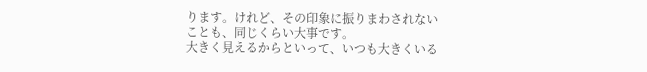ります。けれど、その印象に振りまわされないことも、同じくらい大事です。
大きく見えるからといって、いつも大きくいる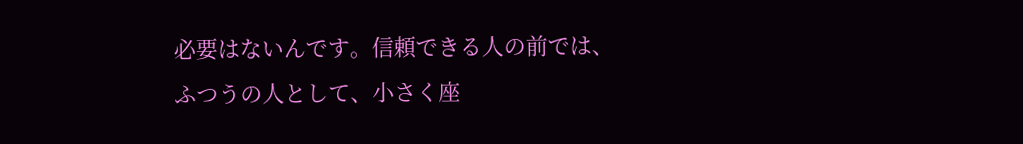必要はないんです。信頼できる人の前では、ふつうの人として、小さく座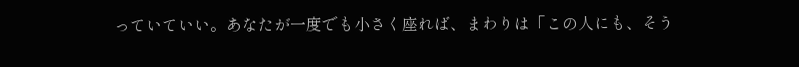っていていい。あなたが一度でも小さく座れば、まわりは「この人にも、そう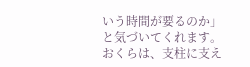いう時間が要るのか」と気づいてくれます。
おくらは、支柱に支え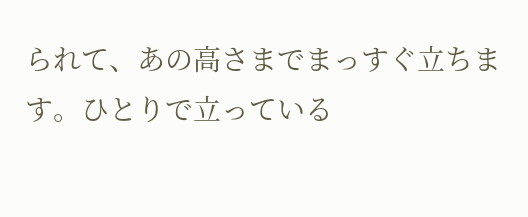られて、あの高さまでまっすぐ立ちます。ひとりで立っている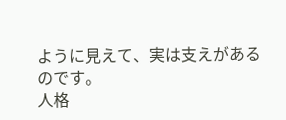ように見えて、実は支えがあるのです。
人格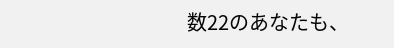数22のあなたも、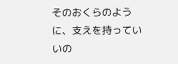そのおくらのように、支えを持っていいの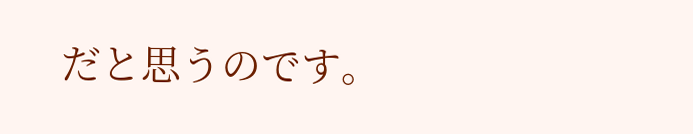だと思うのです。